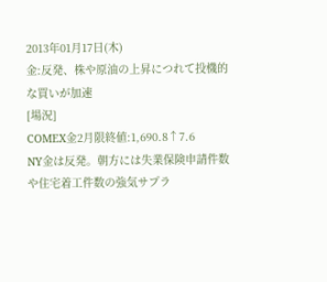2013年01月17日(木)
金:反発、株や原油の上昇につれて投機的な買いが加速
[場況]
COMEX金2月限終値:1,690.8↑7.6
NY金は反発。朝方には失業保険申請件数や住宅着工件数の強気サプラ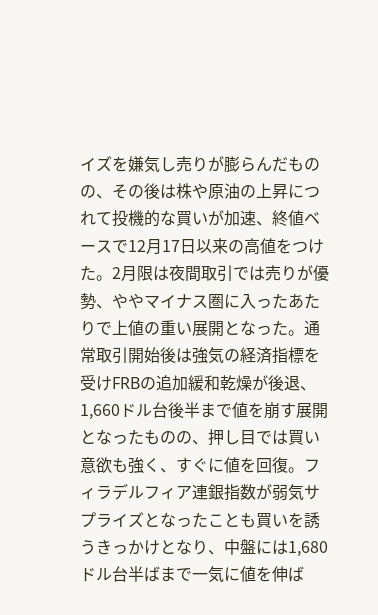イズを嫌気し売りが膨らんだものの、その後は株や原油の上昇につれて投機的な買いが加速、終値ベースで12月17日以来の高値をつけた。2月限は夜間取引では売りが優勢、ややマイナス圏に入ったあたりで上値の重い展開となった。通常取引開始後は強気の経済指標を受けFRBの追加緩和乾燥が後退、1,660ドル台後半まで値を崩す展開となったものの、押し目では買い意欲も強く、すぐに値を回復。フィラデルフィア連銀指数が弱気サプライズとなったことも買いを誘うきっかけとなり、中盤には1,680ドル台半ばまで一気に値を伸ば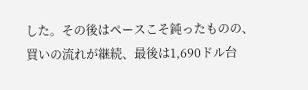した。その後はペースこそ鈍ったものの、買いの流れが継続、最後は1,690ドル台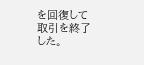を回復して取引を終了した。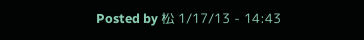Posted by 松 1/17/13 - 14:43